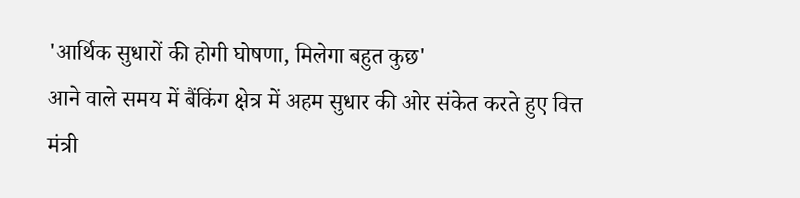'आर्थिक सुधारों की होगी घोषणा, मिलेगा बहुत कुछ'
आने वाले समय में बैंकिंग क्षेत्र में अहम सुधार की ओर संकेत करते हुए वित्त मंत्री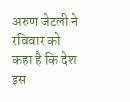अरुण जेटली ने रविवार को कहा है कि देश इस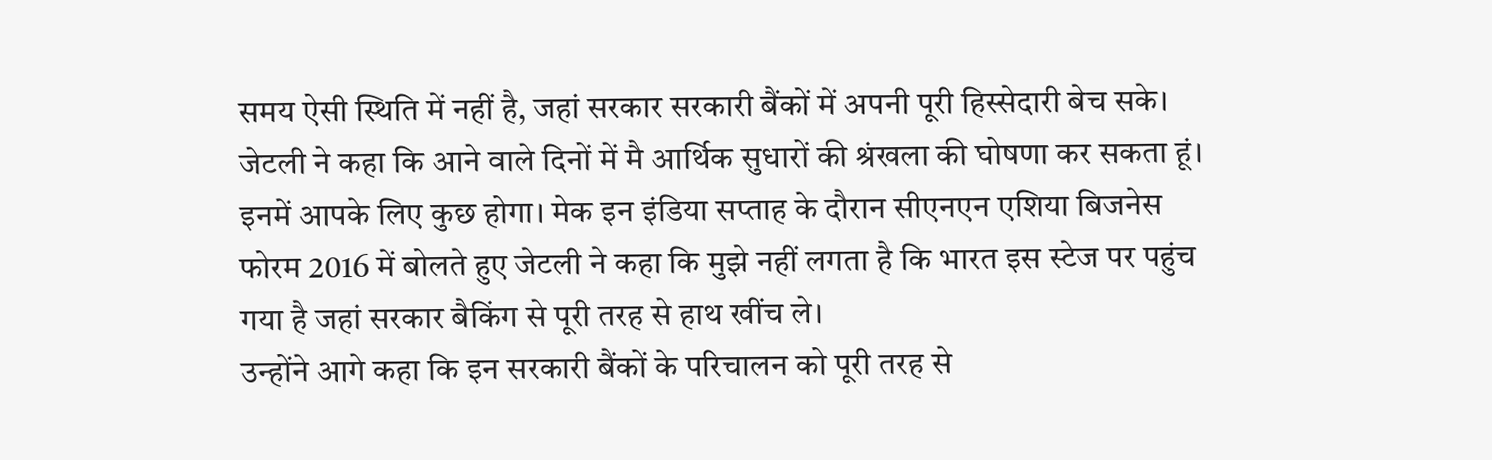समय ऐसी स्थिति में नहीं है, जहां सरकार सरकारी बैंकों में अपनी पूरी हिस्सेदारी बेच सके।
जेटली ने कहा कि आने वाले दिनों में मै आर्थिक सुधारों की श्रंखला की घोषणा कर सकता हूं। इनमें आपके लिए कुछ होगा। मेक इन इंडिया सप्ताह के दौरान सीएनएन एशिया बिजनेस फोरम 2016 में बोलते हुए जेटली ने कहा कि मुझे नहीं लगता है कि भारत इस स्टेज पर पहुंच गया है जहां सरकार बैकिंग से पूरी तरह से हाथ खींच ले।
उन्होंने आगे कहा कि इन सरकारी बैंकों के परिचालन को पूरी तरह से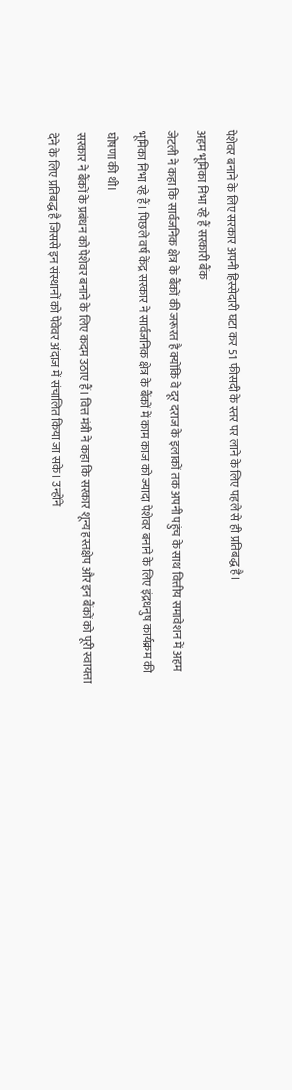पेशेवर बनाने के लिए सरकार अपनी हिस्सेदारी घटा कर 51 फीसदी के स्तर पर लाने के लिए पहले से ही प्रतिबद्ध है।
अहम भूमिका निभा रहे हैं सरकारी बैंक
जेटली ने कहा कि सार्वजनिक क्षेत्र के बैंकों की जरूरत है क्योंकि वे दूर दराज के इलाकों तक अपनी पहुंच के साथ वित्तीय समावेशन में अहम भूमिका निभा रहे हैं। पिछले वर्ष केंद्र सरकार ने सार्वजनिक क्षेत्र के बैंकों में काम काज को ज्यादा पेशेवर बनाने के लिए इंद्रधनुष कार्यक्रम की घोषणा की थी।
सरकार ने बैंकों के प्रबंधन को पेशेवर बनाने के लिए कदम उठाए हैं। वित्त मंत्री ने कहा कि सरकार शून्य हस्तक्षेप और इन बैंकों को पूरी स्वायत्ता देने के लिए प्रतिबद्ध है जिससे इन संस्थानों को पेवेवर अंदाज में संचालित किया जा सके। उन्होंने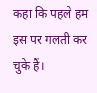कहा कि पहले हम इस पर गलती कर चुके हैं।